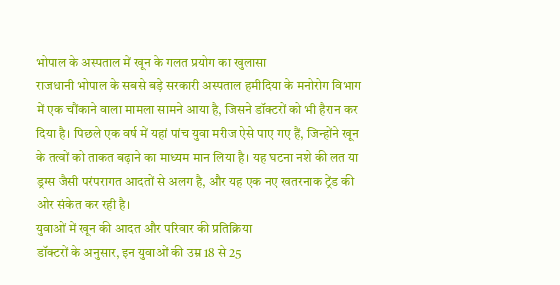भोपाल के अस्पताल में खून के गलत प्रयोग का खुलासा
राजधानी भोपाल के सबसे बड़े सरकारी अस्पताल हमीदिया के मनोरोग विभाग में एक चौंकाने वाला मामला सामने आया है, जिसने डॉक्टरों को भी हैरान कर दिया है। पिछले एक वर्ष में यहां पांच युवा मरीज ऐसे पाए गए हैं, जिन्होंने खून के तत्वों को ताकत बढ़ाने का माध्यम मान लिया है। यह घटना नशे की लत या ड्रग्स जैसी परंपरागत आदतों से अलग है, और यह एक नए खतरनाक ट्रेंड की ओर संकेत कर रही है।
युवाओं में खून की आदत और परिवार की प्रतिक्रिया
डॉक्टरों के अनुसार, इन युवाओं की उम्र 18 से 25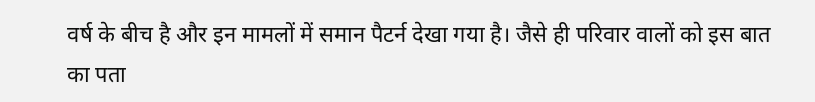वर्ष के बीच है और इन मामलों में समान पैटर्न देखा गया है। जैसे ही परिवार वालों को इस बात का पता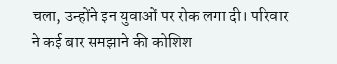चला, उन्होंने इन युवाओं पर रोक लगा दी। परिवार ने कई बार समझाने की कोशिश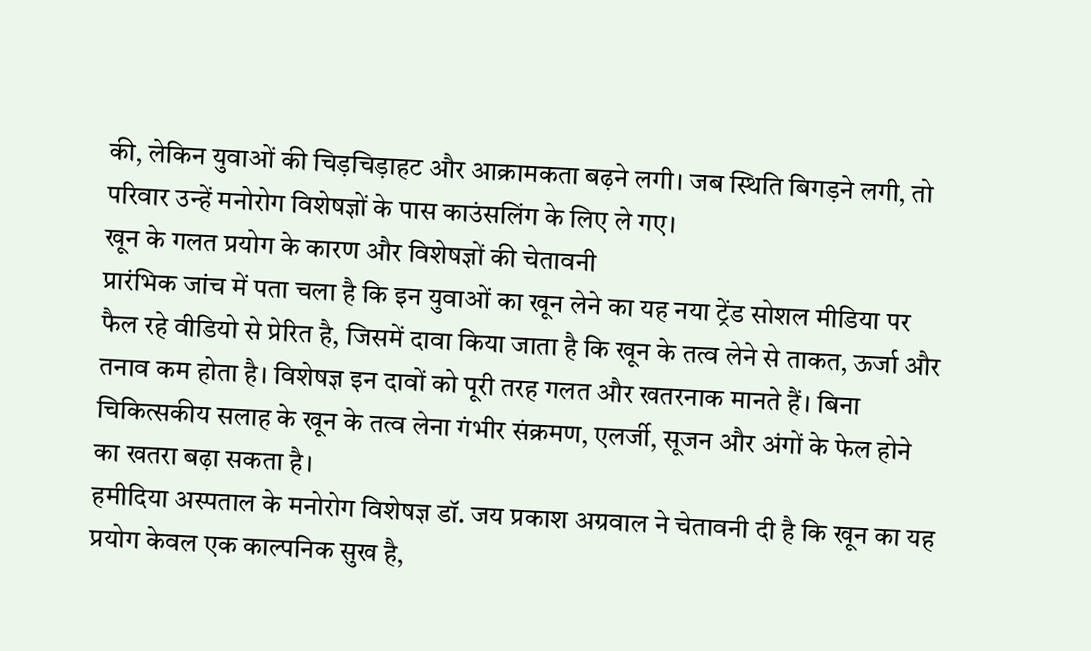की, लेकिन युवाओं की चिड़चिड़ाहट और आक्रामकता बढ़ने लगी। जब स्थिति बिगड़ने लगी, तो परिवार उन्हें मनोरोग विशेषज्ञों के पास काउंसलिंग के लिए ले गए।
खून के गलत प्रयोग के कारण और विशेषज्ञों की चेतावनी
प्रारंभिक जांच में पता चला है कि इन युवाओं का खून लेने का यह नया ट्रेंड सोशल मीडिया पर फैल रहे वीडियो से प्रेरित है, जिसमें दावा किया जाता है कि खून के तत्व लेने से ताकत, ऊर्जा और तनाव कम होता है। विशेषज्ञ इन दावों को पूरी तरह गलत और खतरनाक मानते हैं। बिना चिकित्सकीय सलाह के खून के तत्व लेना गंभीर संक्रमण, एलर्जी, सूजन और अंगों के फेल होने का खतरा बढ़ा सकता है।
हमीदिया अस्पताल के मनोरोग विशेषज्ञ डॉ. जय प्रकाश अग्रवाल ने चेतावनी दी है कि खून का यह प्रयोग केवल एक काल्पनिक सुख है,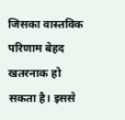जिसका वास्तविक परिणाम बेहद खतरनाक हो सकता है। इससे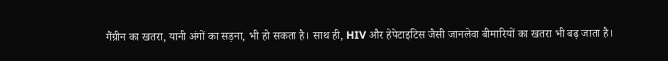गैंग्रीन का खतरा, यानी अंगों का सड़ना, भी हो सकता है। साथ ही, HIV और हेपेटाइटिस जैसी जानलेवा बीमारियों का खतरा भी बढ़ जाता है।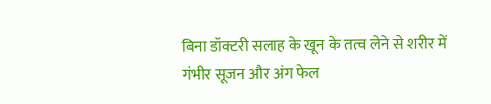बिना डॉक्टरी सलाह के खून के तत्व लेने से शरीर में गंभीर सूजन और अंग फेल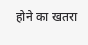होने का खतरा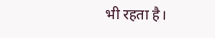भी रहता है।